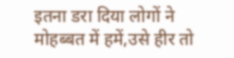इतना डरा दिया लोगों ने मोहब्बत में हमें,उसे हीर तो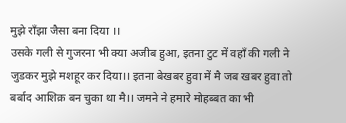मुझे राँझा जैसा बना दिया ।।
उसके गली से गुजरना भी क्या अजीब हुआ, इतना टुट में वहाँ की गली ने जुडकर मुझे मशहूर कर दिया।। इतना बेखबर हुवा में मै जब खबर हुवा तो बर्बाद आशिक़ बन चुका था मै।। जमने ने हमारे मोहब्बत का भी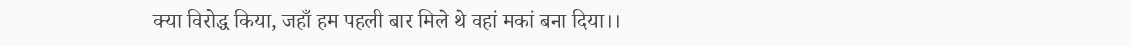क्या विरोद्ध किया, जहाँ हम पहली बार मिले थे वहां मकां बना दिया।।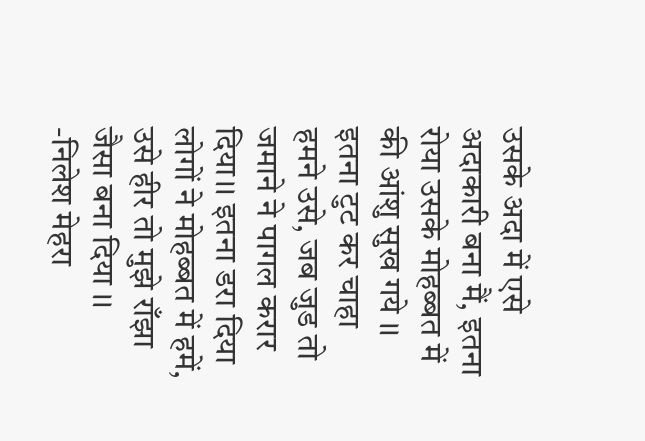उसके अदा में एसे अदाकारी बना मैं, इतना रोया उसके मोहब्बत में की आंशु सुख गये ।। इतना टुट कर चाहा हमने उसे, जब जुड तो जमाने ने पागल करार दिया।। इतना डरा दिया लोगों ने मोहब्बत में हमें, उसे हीर तो मुझे राँझा जैसा बना दिया ।। -निलेश मेहरा